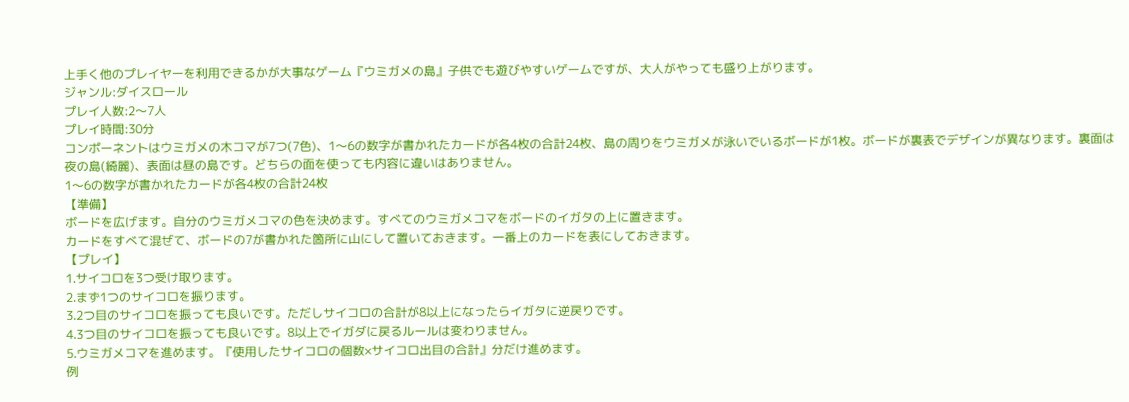上手く他のプレイヤーを利用できるかが大事なゲーム『ウミガメの島』子供でも遊びやすいゲームですが、大人がやっても盛り上がります。
ジャンル:ダイスロール
プレイ人数:2〜7人
プレイ時間:30分
コンポーネントはウミガメの木コマが7つ(7色)、1〜6の数字が書かれたカードが各4枚の合計24枚、島の周りをウミガメが泳いでいるボードが1枚。ボードが裏表でデザインが異なります。裏面は夜の島(綺麗)、表面は昼の島です。どちらの面を使っても内容に違いはありません。
1〜6の数字が書かれたカードが各4枚の合計24枚
【準備】
ボードを広げます。自分のウミガメコマの色を決めます。すべてのウミガメコマをボードのイガタの上に置きます。
カードをすべて混ぜて、ボードの7が書かれた箇所に山にして置いておきます。一番上のカードを表にしておきます。
【プレイ】
1.サイコロを3つ受け取ります。
2.まず1つのサイコロを振ります。
3.2つ目のサイコロを振っても良いです。ただしサイコロの合計が8以上になったらイガタに逆戻りです。
4.3つ目のサイコロを振っても良いです。8以上でイガダに戻るルールは変わりません。
5.ウミガメコマを進めます。『使用したサイコロの個数×サイコロ出目の合計』分だけ進めます。
例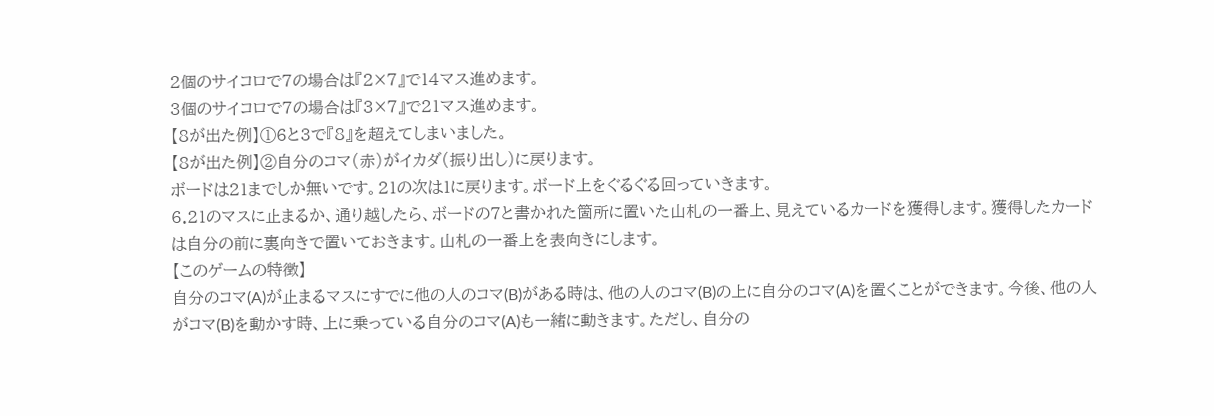2個のサイコロで7の場合は『2×7』で14マス進めます。
3個のサイコロで7の場合は『3×7』で21マス進めます。
【8が出た例】①6と3で『8』を超えてしまいました。
【8が出た例】②自分のコマ(赤)がイカダ(振り出し)に戻ります。
ボードは21までしか無いです。21の次は1に戻ります。ボード上をぐるぐる回っていきます。
6.21のマスに止まるか、通り越したら、ボードの7と書かれた箇所に置いた山札の一番上、見えているカードを獲得します。獲得したカードは自分の前に裏向きで置いておきます。山札の一番上を表向きにします。
【このゲームの特徴】
自分のコマ(A)が止まるマスにすでに他の人のコマ(B)がある時は、他の人のコマ(B)の上に自分のコマ(A)を置くことができます。今後、他の人がコマ(B)を動かす時、上に乗っている自分のコマ(A)も一緒に動きます。ただし、自分の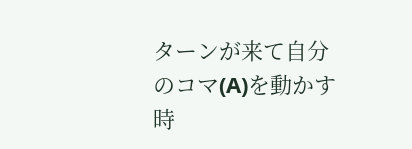ターンが来て自分のコマ(A)を動かす時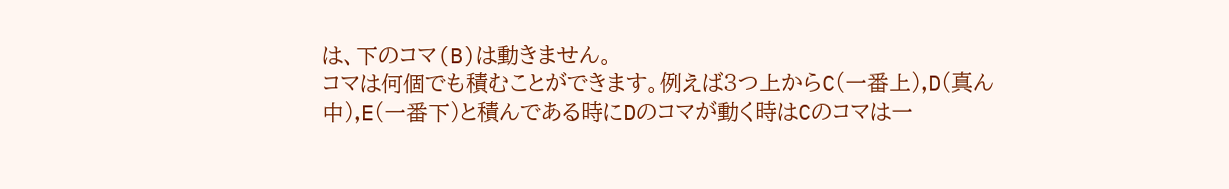は、下のコマ(B)は動きません。
コマは何個でも積むことができます。例えば3つ上からC(一番上),D(真ん中),E(一番下)と積んである時にDのコマが動く時はCのコマは一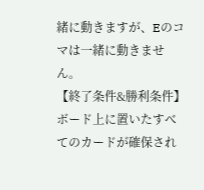緒に動きますが、Eのコマは一緒に動きません。
【終了条件&勝利条件】
ボード上に置いたすべてのカードが確保され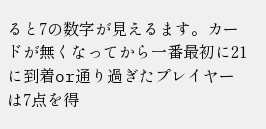ると7の数字が見えるます。カードが無くなってから一番最初に21に到着or通り過ぎたプレイヤーは7点を得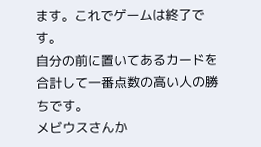ます。これでゲームは終了です。
自分の前に置いてあるカードを合計して一番点数の高い人の勝ちです。
メビウスさんか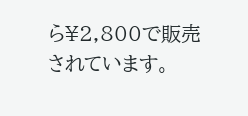ら¥2,800で販売されています。